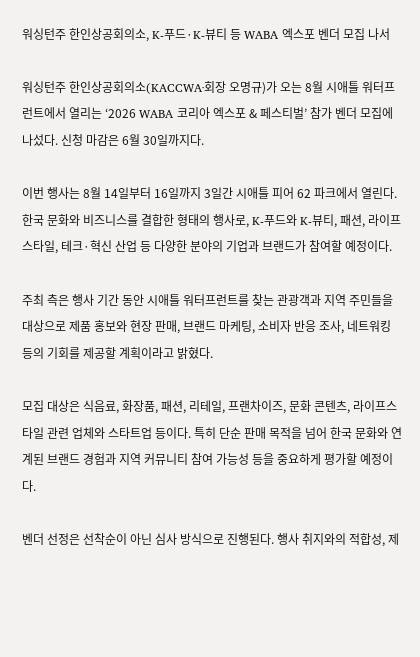워싱턴주 한인상공회의소, K-푸드·K-뷰티 등 WABA 엑스포 벤더 모집 나서

워싱턴주 한인상공회의소(KACCWA·회장 오명규)가 오는 8월 시애틀 워터프런트에서 열리는 ‘2026 WABA 코리아 엑스포 & 페스티벌’ 참가 벤더 모집에 나섰다. 신청 마감은 6월 30일까지다.

이번 행사는 8월 14일부터 16일까지 3일간 시애틀 피어 62 파크에서 열린다. 한국 문화와 비즈니스를 결합한 형태의 행사로, K-푸드와 K-뷰티, 패션, 라이프스타일, 테크·혁신 산업 등 다양한 분야의 기업과 브랜드가 참여할 예정이다.

주최 측은 행사 기간 동안 시애틀 워터프런트를 찾는 관광객과 지역 주민들을 대상으로 제품 홍보와 현장 판매, 브랜드 마케팅, 소비자 반응 조사, 네트워킹 등의 기회를 제공할 계획이라고 밝혔다.

모집 대상은 식음료, 화장품, 패션, 리테일, 프랜차이즈, 문화 콘텐츠, 라이프스타일 관련 업체와 스타트업 등이다. 특히 단순 판매 목적을 넘어 한국 문화와 연계된 브랜드 경험과 지역 커뮤니티 참여 가능성 등을 중요하게 평가할 예정이다.

벤더 선정은 선착순이 아닌 심사 방식으로 진행된다. 행사 취지와의 적합성, 제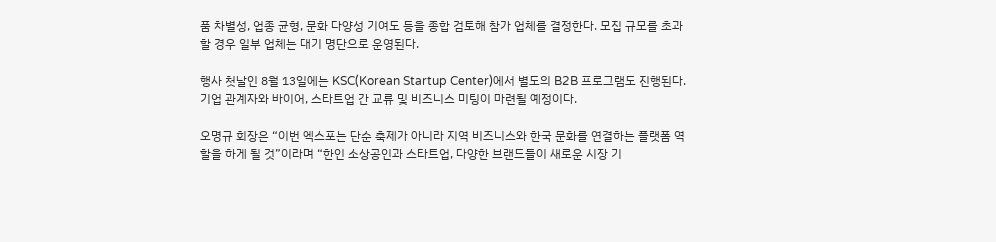품 차별성, 업종 균형, 문화 다양성 기여도 등을 종합 검토해 참가 업체를 결정한다. 모집 규모를 초과할 경우 일부 업체는 대기 명단으로 운영된다.

행사 첫날인 8월 13일에는 KSC(Korean Startup Center)에서 별도의 B2B 프로그램도 진행된다. 기업 관계자와 바이어, 스타트업 간 교류 및 비즈니스 미팅이 마련될 예정이다.

오명규 회장은 “이번 엑스포는 단순 축제가 아니라 지역 비즈니스와 한국 문화를 연결하는 플랫폼 역할을 하게 될 것”이라며 “한인 소상공인과 스타트업, 다양한 브랜드들이 새로운 시장 기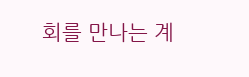회를 만나는 계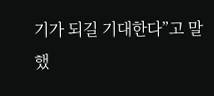기가 되길 기대한다”고 말했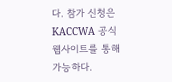다. 참가 신청은 KACCWA 공식 웹사이트를 통해 가능하다.